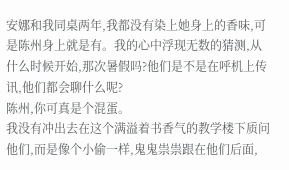安娜和我同桌两年,我都没有染上她身上的香味,可是陈州身上就是有。我的心中浮现无数的猜测,从什么时候开始,那次暑假吗?他们是不是在呼机上传讯,他们都会聊什么呢?
陈州,你可真是个混蛋。
我没有冲出去在这个满溢着书香气的教学楼下质问他们,而是像个小偷一样,鬼鬼祟祟跟在他们后面,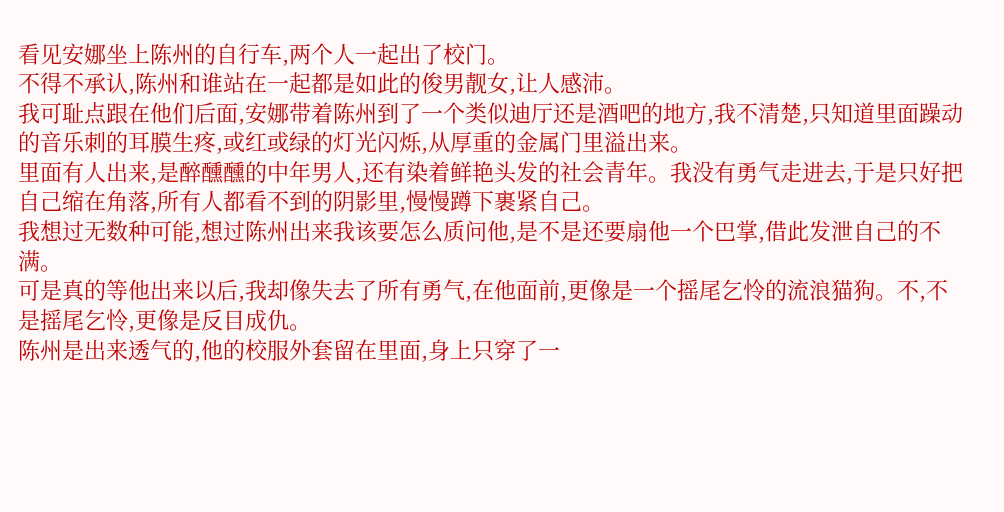看见安娜坐上陈州的自行车,两个人一起出了校门。
不得不承认,陈州和谁站在一起都是如此的俊男靓女,让人感沛。
我可耻点跟在他们后面,安娜带着陈州到了一个类似迪厅还是酒吧的地方,我不清楚,只知道里面躁动的音乐刺的耳膜生疼,或红或绿的灯光闪烁,从厚重的金属门里溢出来。
里面有人出来,是醉醺醺的中年男人,还有染着鲜艳头发的社会青年。我没有勇气走进去,于是只好把自己缩在角落,所有人都看不到的阴影里,慢慢蹲下裹紧自己。
我想过无数种可能,想过陈州出来我该要怎么质问他,是不是还要扇他一个巴掌,借此发泄自己的不满。
可是真的等他出来以后,我却像失去了所有勇气,在他面前,更像是一个摇尾乞怜的流浪猫狗。不,不是摇尾乞怜,更像是反目成仇。
陈州是出来透气的,他的校服外套留在里面,身上只穿了一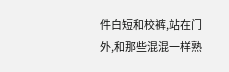件白短和校裤,站在门外,和那些混混一样熟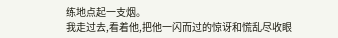练地点起一支烟。
我走过去,看着他,把他一闪而过的惊讶和慌乱尽收眼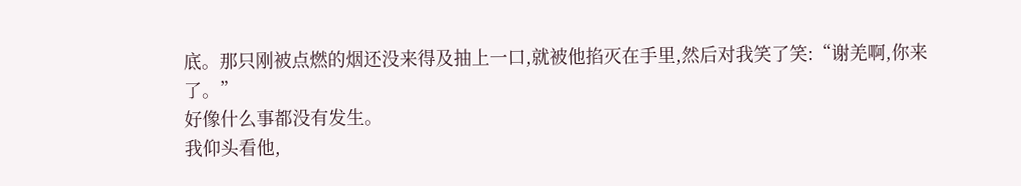底。那只刚被点燃的烟还没来得及抽上一口,就被他掐灭在手里,然后对我笑了笑:“谢羌啊,你来了。”
好像什么事都没有发生。
我仰头看他,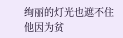绚丽的灯光也遮不住他因为贫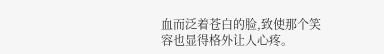血而泛着苍白的脸,致使那个笑容也显得格外让人心疼。